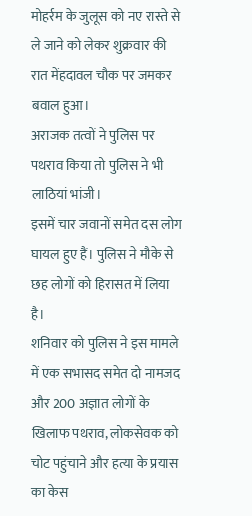मोहर्रम के जुलूस को नए रास्ते से ले जाने को लेकर शुक्रवार की रात मेंहदावल चौक पर जमकर बवाल हुआ।
अराजक तत्वों ने पुलिस पर पथराव किया तो पुलिस ने भी लाठियां भांजी।
इसमें चार जवानों समेत दस लोग घायल हुए हैं। पुलिस ने मौके से छह लोगों को हिरासत में लिया है।
शनिवार को पुलिस ने इस मामले में एक सभासद समेत दो नामजद और 200 अज्ञात लोगों के खिलाफ पथराव, लोकसेवक को चोट पहुंचाने और हत्या के प्रयास का केस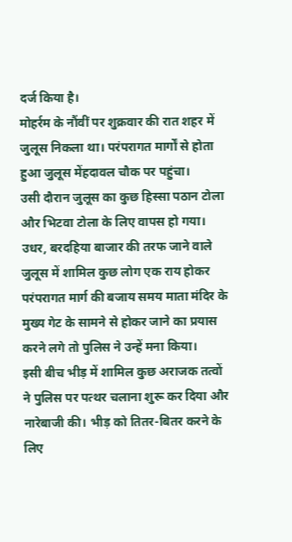दर्ज किया है।
मोहर्रम के नौंवीं पर शुक्रवार की रात शहर में जुलूस निकला था। परंपरागत मार्गों से होता हुआ जुलूस मेंहदावल चौक पर पहुंचा।
उसी दौरान जुलूस का कुछ हिस्सा पठान टोला और भिटवा टोला के लिए वापस हो गया। उधर, बरदहिया बाजार की तरफ जाने वाले जुलूस में शामिल कुछ लोग एक राय होकर परंपरागत मार्ग की बजाय समय माता मंदिर के मुख्य गेट के सामने से होकर जाने का प्रयास करने लगे तो पुलिस ने उन्हें मना किया।
इसी बीच भीड़ में शामिल कुछ अराजक तत्वों ने पुलिस पर पत्थर चलाना शुरू कर दिया और नारेबाजी की। भीड़ को तितर-बितर करने के लिए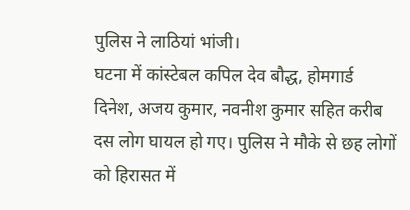पुलिस ने लाठियां भांजी।
घटना में कांस्टेबल कपिल देव बौद्ध, होमगार्ड दिनेश, अजय कुमार, नवनीश कुमार सहित करीब दस लोग घायल हो गए। पुलिस ने मौके से छह लोगों को हिरासत में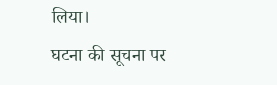लिया।
घटना की सूचना पर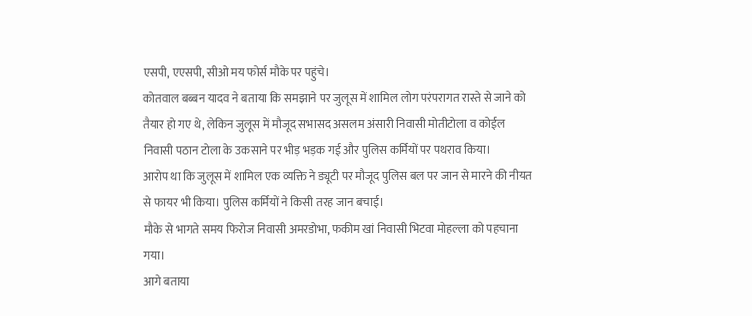एसपी, एएसपी, सीओ मय फोर्स मौके पर पहुंचे।
कोतवाल बब्बन यादव ने बताया कि समझाने पर जुलूस में शामिल लोग परंपरागत रास्ते से जाने को तैयार हो गए थे, लेकिन जुलूस में मौजूद सभासद असलम अंसारी निवासी मोतीटोला व कोईल निवासी पठान टोला के उकसाने पर भीड़ भड़क गई और पुलिस कर्मियों पर पथराव किया।
आरोप था कि जुलूस में शामिल एक व्यक्ति ने ड्यूटी पर मौजूद पुलिस बल पर जान से मारने की नीयत से फायर भी किया। पुलिस कर्मियों ने किसी तरह जान बचाई।
मौके से भागते समय फिरोज निवासी अमरडोभा, फकीम खां निवासी भिटवा मोहल्ला को पहचाना गया।
आगे बताया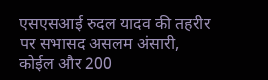एसएसआई रुदल यादव की तहरीर पर सभासद असलम अंसारी, कोईल और 200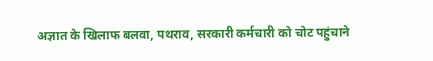अज्ञात के खिलाफ बलवा, पथराव, सरकारी कर्मचारी को चोट पहुंचाने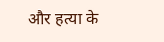और हत्या के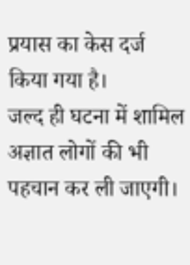प्रयास का केस दर्ज किया गया है।
जल्द ही घटना में शामिल अज्ञात लोगों की भी पहचान कर ली जाएगी।